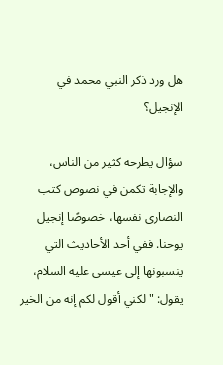هل ورد ذكر النبي محمد في الإنجيل؟

سؤال يطرحه كثير من الناس، والإجابة تكمن في نصوص كتب النصارى نفسها، خصوصًا إنجيل يوحنا. ففي أحد الأحاديث التي ينسبونها إلى عيسى عليه السلام، يقول: "لكني أقول لكم إنه من الخير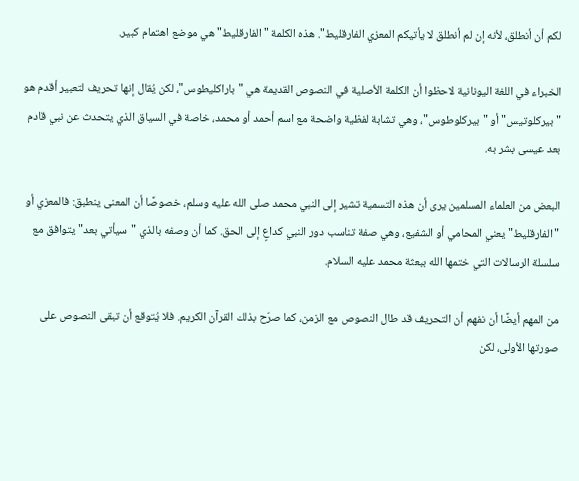لكم أن أنطلق، لأنه إن لم أنطلق لا يأتيكم المعزي الفارقليط". هذه الكلمة "الفارقليط" هي موضع اهتمام كبير.

الخبراء في اللغة اليونانية لاحظوا أن الكلمة الأصلية في النصوص القديمة هي "باراكليطوس"، لكن يُقال إنها تحريف لتعبير أقدم هو "بيركلوتيس" أو "بيركلوطوس"، وهي تشابة لفظية واضحة مع اسم أحمد أو محمد، خاصة في السياق الذي يتحدث عن نبي قادم بعد عيسى بشر به.

البعض من العلماء المسلمين يرى أن هذه التسمية تشير إلى النبي محمد صلى الله عليه وسلم، خصوصًا أن المعنى ينطبق: فالمعزي أو "الفارقليط" يعني المحامي أو الشفيع، وهي صفة تناسب دور النبي كداعٍ إلى الحق. كما أن وصفه بالذي "سيأتي بعد" يتوافق مع سلسلة الرسالات التي ختمها الله ببعثة محمد عليه السلام.

من المهم أيضًا أن نفهم أن التحريف قد طال النصوص مع الزمن، كما صرّح بذلك القرآن الكريم. فلا يُتوقع أن تبقى النصوص على صورتها الأولى، لكن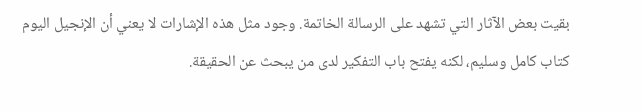بقيت بعض الآثار التي تشهد على الرسالة الخاتمة. وجود مثل هذه الإشارات لا يعني أن الإنجيل اليوم كتاب كامل وسليم، لكنه يفتح باب التفكير لدى من يبحث عن الحقيقة.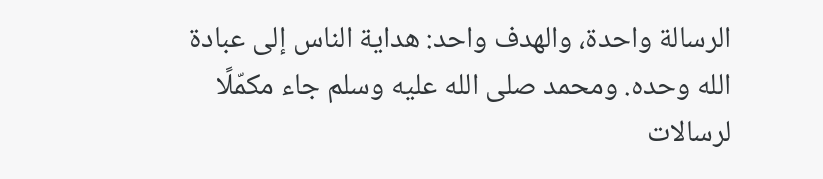الرسالة واحدة، والهدف واحد: هداية الناس إلى عبادة الله وحده. ومحمد صلى الله عليه وسلم جاء مكمّلًا لرسالات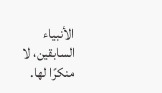الأنبياء السابقين، لا منكرًا لها.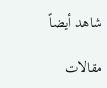شاهد أيضاً

مقالات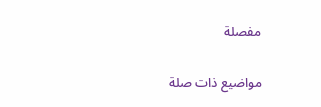مفصلة

مواضيع ذات صلة